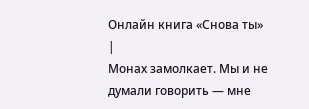Онлайн книга «Снова ты»
|
Монах замолкает. Мы и не думали говорить — мне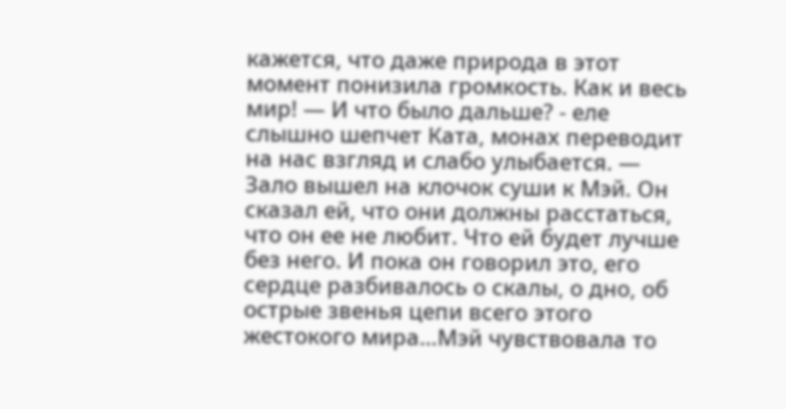кажется, что даже природа в этот момент понизила громкость. Как и весь мир! — И что было дальше? - еле слышно шепчет Ката, монах переводит на нас взгляд и слабо улыбается. — Зало вышел на клочок суши к Мэй. Он сказал ей, что они должны расстаться, что он ее не любит. Что ей будет лучше без него. И пока он говорил это, его сердце разбивалось о скалы, о дно, об острые звенья цепи всего этого жестокого мира…Мэй чувствовала то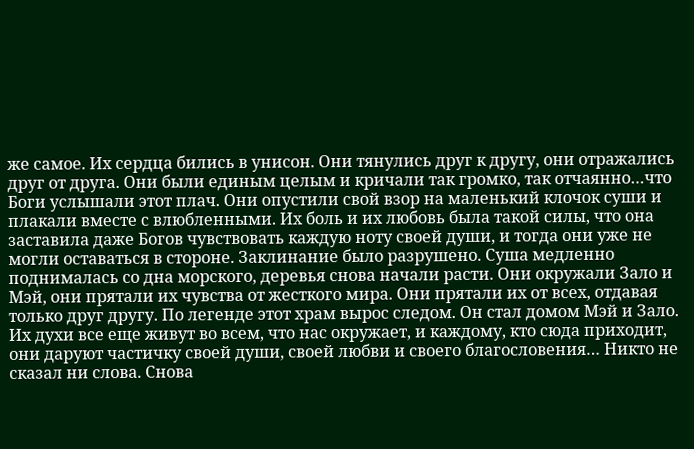же самое. Их сердца бились в унисон. Они тянулись друг к другу, они отражались друг от друга. Они были единым целым и кричали так громко, так отчаянно…что Боги услышали этот плач. Они опустили свой взор на маленький клочок суши и плакали вместе с влюбленными. Их боль и их любовь была такой силы, что она заставила даже Богов чувствовать каждую ноту своей души, и тогда они уже не могли оставаться в стороне. Заклинание было разрушено. Суша медленно поднималась со дна морского, деревья снова начали расти. Они окружали Зало и Мэй, они прятали их чувства от жесткого мира. Они прятали их от всех, отдавая только друг другу. По легенде этот храм вырос следом. Он стал домом Мэй и Зало. Их духи все еще живут во всем, что нас окружает, и каждому, кто сюда приходит, они даруют частичку своей души, своей любви и своего благословения… Никто не сказал ни слова. Снова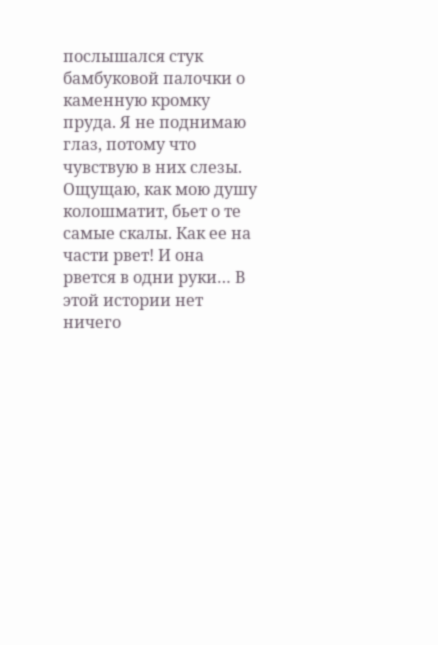послышался стук бамбуковой палочки о каменную кромку пруда. Я не поднимаю глаз, потому что чувствую в них слезы. Ощущаю, как мою душу колошматит, бьет о те самые скалы. Как ее на части рвет! И она рвется в одни руки… В этой истории нет ничего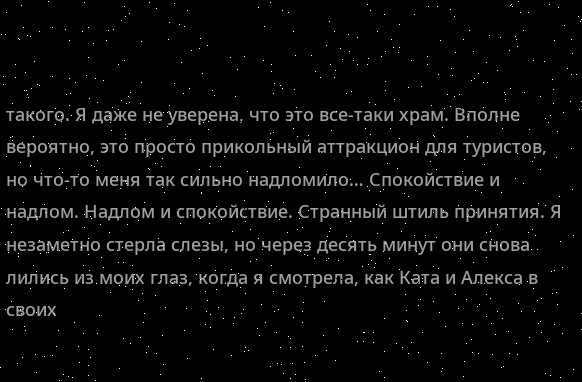такого. Я даже не уверена, что это все-таки храм. Вполне вероятно, это просто прикольный аттракцион для туристов, но что-то меня так сильно надломило… Спокойствие и надлом. Надлом и спокойствие. Странный штиль принятия. Я незаметно стерла слезы, но через десять минут они снова лились из моих глаз, когда я смотрела, как Ката и Алекса в своих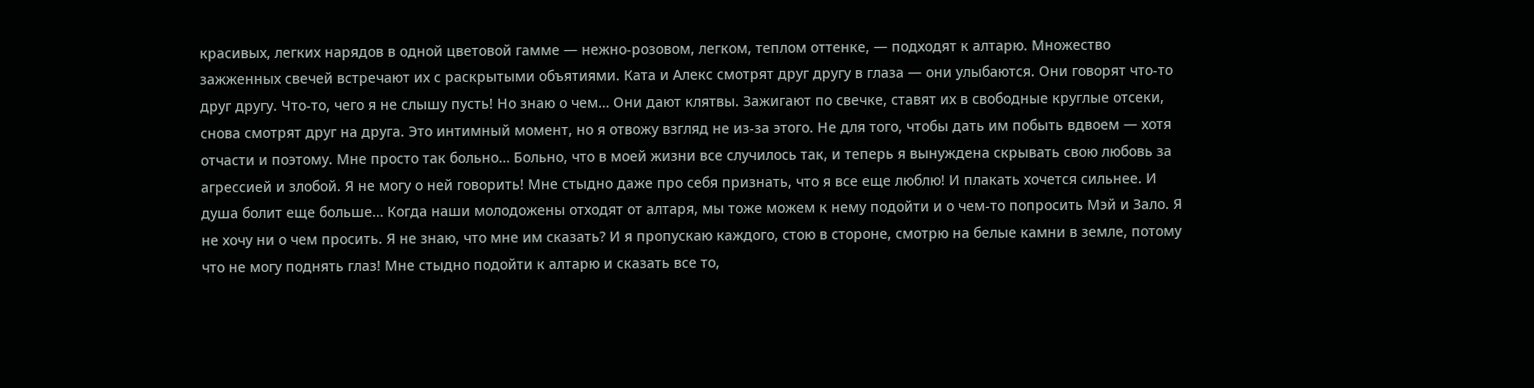красивых, легких нарядов в одной цветовой гамме — нежно-розовом, легком, теплом оттенке, — подходят к алтарю. Множество зажженных свечей встречают их с раскрытыми объятиями. Ката и Алекс смотрят друг другу в глаза — они улыбаются. Они говорят что-то друг другу. Что-то, чего я не слышу пусть! Но знаю о чем… Они дают клятвы. Зажигают по свечке, ставят их в свободные круглые отсеки, снова смотрят друг на друга. Это интимный момент, но я отвожу взгляд не из-за этого. Не для того, чтобы дать им побыть вдвоем — хотя отчасти и поэтому. Мне просто так больно… Больно, что в моей жизни все случилось так, и теперь я вынуждена скрывать свою любовь за агрессией и злобой. Я не могу о ней говорить! Мне стыдно даже про себя признать, что я все еще люблю! И плакать хочется сильнее. И душа болит еще больше… Когда наши молодожены отходят от алтаря, мы тоже можем к нему подойти и о чем-то попросить Мэй и Зало. Я не хочу ни о чем просить. Я не знаю, что мне им сказать? И я пропускаю каждого, стою в стороне, смотрю на белые камни в земле, потому что не могу поднять глаз! Мне стыдно подойти к алтарю и сказать все то,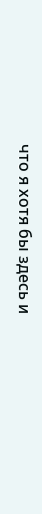что я хотя бы здесь и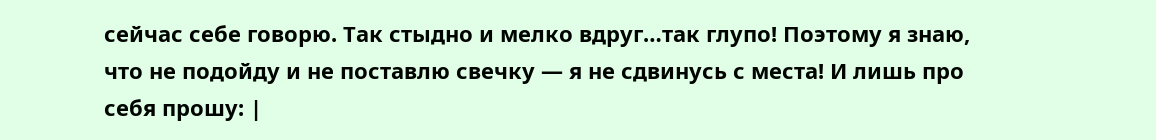сейчас себе говорю. Так стыдно и мелко вдруг…так глупо! Поэтому я знаю, что не подойду и не поставлю свечку — я не сдвинусь с места! И лишь про себя прошу: |